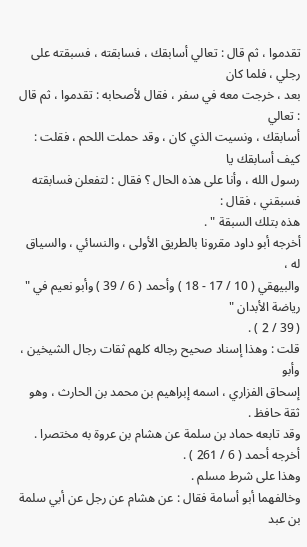تقدموا ، ثم قال : تعالي أسابقك ، فسابقته ، فسبقته على رجلي ، فلما كان
بعد ، خرجت معه في سفر ، فقال لأصحابه : تقدموا ، ثم قال : تعالي
أسابقك ، ونسيت الذي كان ، وقد حملت اللحم ، فقلت : كيف أسابقك يا
رسول الله ، وأنا على هذه الحال ؟ فقال : لتفعلن فسابقته فسبقني ، فقال :
هذه بتلك السبقة " .
أخرجه أبو داود مقرونا بالطريق الأولى ، والنسائي ، والسياق له ،
والبيهقي ( 10 / 17 - 18 ) وأحمد ( 6 / 39 ) وأبو نعيم في " رياضة الأبدان "
( 39 / 2 ) .
قلت : وهذا إسناد صحيح رجاله كلهم ثقات رجال الشيخين ، وأبو
إسحاق الفزاري ، اسمه إبراهيم بن محمد بن الحارث ، وهو ثقة حافظ .
وقد تابعه حماد بن سلمة عن هشام بن عروة به مختصرا .
أخرجه أحمد ( 6 / 261 ) .
وهذا على شرط مسلم .
وخالفهما أبو أسامة فقال : عن هشام عن رجل عن أبي سلمة بن عبد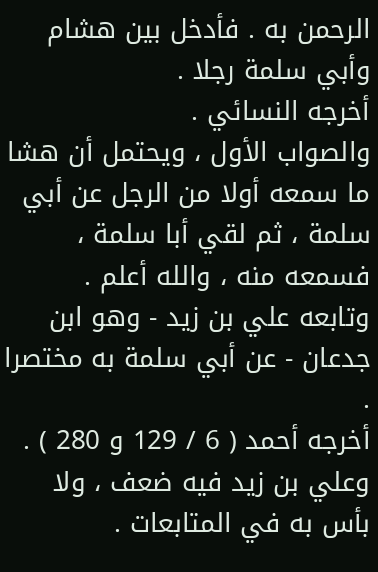الرحمن به . فأدخل بين هشام وأبي سلمة رجلا .
أخرجه النسائي .
والصواب الأول ، ويحتمل أن هشا ما سمعه أولا من الرجل عن أبي
سلمة ، ثم لقي أبا سلمة ، فسمعه منه ، والله أعلم .
وتابعه علي بن زيد - وهو ابن جدعان - عن أبي سلمة به مختصرا .
أخرجه أحمد ( 6 / 129 و 280 ) .
وعلي بن زيد فيه ضعف ، ولا بأس به في المتابعات .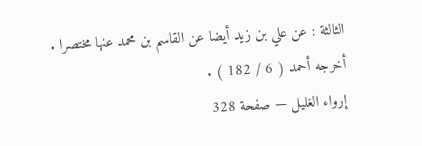الثالثة : عن علي بن زيد أيضا عن القاسم بن محمد عنها مختصرا .
أخرجه أحمد ( 6 / 182 ) .
إرواء الغليل — صفحة 328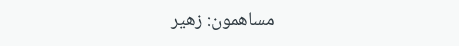مساهمون: زهير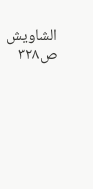الشاويش
ص٣٢٨